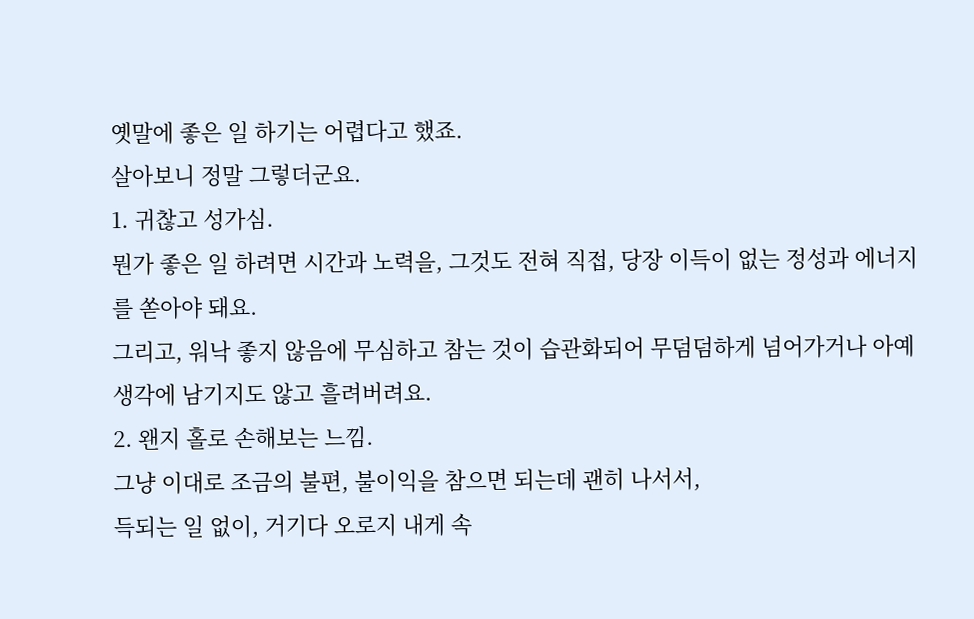옛말에 좋은 일 하기는 어렵다고 했죠.
살아보니 정말 그렇더군요.
1. 귀찮고 성가심.
뭔가 좋은 일 하려면 시간과 노력을, 그것도 전혀 직접, 당장 이득이 없는 정성과 에너지를 쏟아야 돼요.
그리고, 워낙 좋지 않음에 무심하고 참는 것이 습관화되어 무덤덤하게 넘어가거나 아예 생각에 남기지도 않고 흘려버려요.
2. 왠지 홀로 손해보는 느낌.
그냥 이대로 조금의 불편, 불이익을 참으면 되는데 괜히 나서서,
득되는 일 없이, 거기다 오로지 내게 속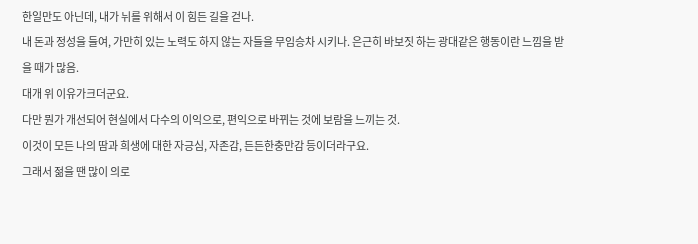한일만도 아닌데, 내가 뉘를 위해서 이 힘든 길을 걷나.
내 돈과 정성을 들여, 가만히 있는 노력도 하지 않는 자들을 무임승차 시키나. 은근히 바보짓 하는 광대같은 행동이란 느낌을 받을 때가 많음.
대개 위 이유가크더군요.
다만 뭔가 개선되어 현실에서 다수의 이익으로, 편익으로 바뀌는 것에 보람을 느끼는 것.
이것이 모든 나의 땀과 희생에 대한 자긍심, 자존감, 든든한충만감 등이더라구요.
그래서 젊을 땐 많이 의로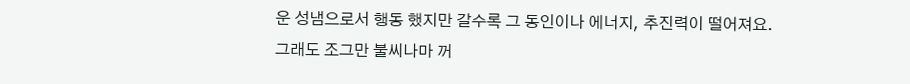운 성냄으로서 행동 했지만 갈수록 그 동인이나 에너지, 추진력이 떨어져요.
그래도 조그만 불씨나마 꺼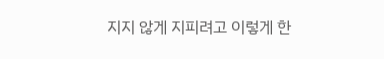지지 않게 지피려고 이렇게 한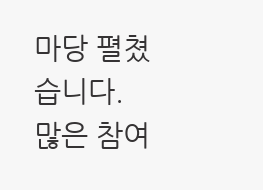마당 펼쳤습니다.
많은 참여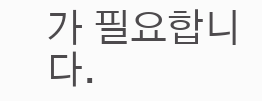가 필요합니다.